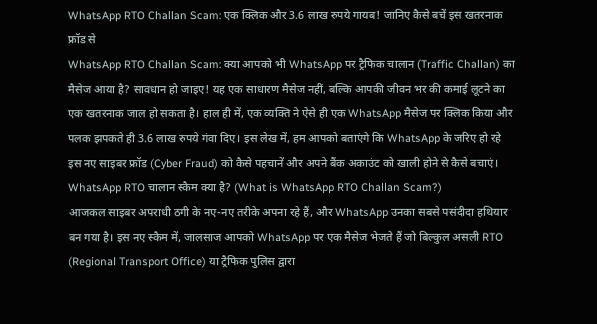WhatsApp RTO Challan Scam: एक क्लिक और 3.6 लाख रुपये गायब! जानिए कैसे बचें इस खतरनाक फ्रॉड से
WhatsApp RTO Challan Scam: क्या आपको भी WhatsApp पर ट्रैफिक चालान (Traffic Challan) का मैसेज आया है? सावधान हो जाइए! यह एक साधारण मैसेज नहीं, बल्कि आपकी जीवन भर की कमाई लूटने का एक खतरनाक जाल हो सकता है। हाल ही में, एक व्यक्ति ने ऐसे ही एक WhatsApp मैसेज पर क्लिक किया और पलक झपकते ही 3.6 लाख रुपये गंवा दिए। इस लेख में, हम आपको बताएंगे कि WhatsApp के जरिए हो रहे इस नए साइबर फ्रॉड (Cyber Fraud) को कैसे पहचानें और अपने बैंक अकाउंट को खाली होने से कैसे बचाएं।
WhatsApp RTO चालान स्कैम क्या है? (What is WhatsApp RTO Challan Scam?)
आजकल साइबर अपराधी ठगी के नए-नए तरीके अपना रहे हैं, और WhatsApp उनका सबसे पसंदीदा हथियार बन गया है। इस नए स्कैम में, जालसाज आपको WhatsApp पर एक मैसेज भेजते हैं जो बिल्कुल असली RTO (Regional Transport Office) या ट्रैफिक पुलिस द्वारा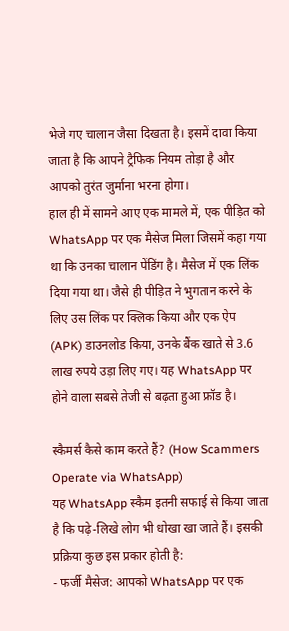भेजे गए चालान जैसा दिखता है। इसमें दावा किया जाता है कि आपने ट्रैफिक नियम तोड़ा है और आपको तुरंत जुर्माना भरना होगा।
हाल ही में सामने आए एक मामले में, एक पीड़ित को WhatsApp पर एक मैसेज मिला जिसमें कहा गया था कि उनका चालान पेंडिंग है। मैसेज में एक लिंक दिया गया था। जैसे ही पीड़ित ने भुगतान करने के लिए उस लिंक पर क्लिक किया और एक ऐप (APK) डाउनलोड किया, उनके बैंक खाते से 3.6 लाख रुपये उड़ा लिए गए। यह WhatsApp पर होने वाला सबसे तेजी से बढ़ता हुआ फ्रॉड है।

स्कैमर्स कैसे काम करते हैं? (How Scammers Operate via WhatsApp)
यह WhatsApp स्कैम इतनी सफाई से किया जाता है कि पढ़े-लिखे लोग भी धोखा खा जाते हैं। इसकी प्रक्रिया कुछ इस प्रकार होती है:
- फर्जी मैसेज: आपको WhatsApp पर एक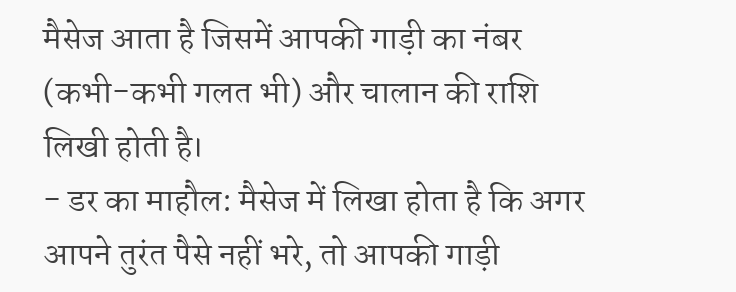मैसेज आता है जिसमें आपकी गाड़ी का नंबर (कभी-कभी गलत भी) और चालान की राशि लिखी होती है।
- डर का माहौल: मैसेज में लिखा होता है कि अगर आपने तुरंत पैसे नहीं भरे, तो आपकी गाड़ी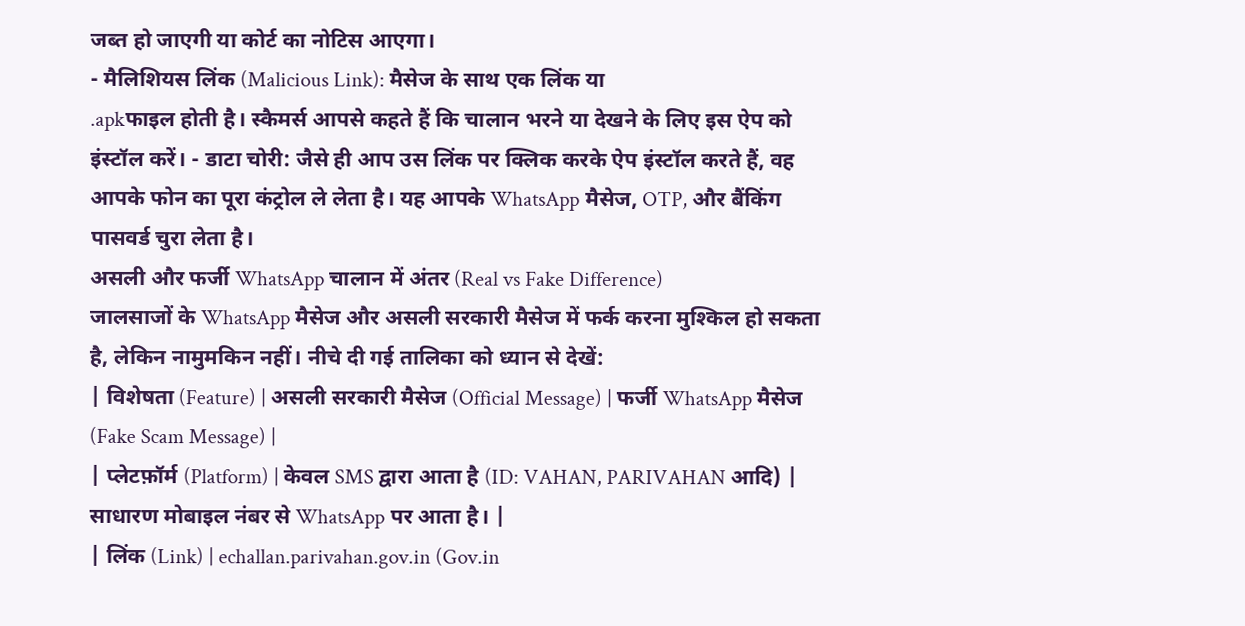जब्त हो जाएगी या कोर्ट का नोटिस आएगा।
- मैलिशियस लिंक (Malicious Link): मैसेज के साथ एक लिंक या
.apkफाइल होती है। स्कैमर्स आपसे कहते हैं कि चालान भरने या देखने के लिए इस ऐप को इंस्टॉल करें। - डाटा चोरी: जैसे ही आप उस लिंक पर क्लिक करके ऐप इंस्टॉल करते हैं, वह आपके फोन का पूरा कंट्रोल ले लेता है। यह आपके WhatsApp मैसेज, OTP, और बैंकिंग पासवर्ड चुरा लेता है।
असली और फर्जी WhatsApp चालान में अंतर (Real vs Fake Difference)
जालसाजों के WhatsApp मैसेज और असली सरकारी मैसेज में फर्क करना मुश्किल हो सकता है, लेकिन नामुमकिन नहीं। नीचे दी गई तालिका को ध्यान से देखें:
| विशेषता (Feature) | असली सरकारी मैसेज (Official Message) | फर्जी WhatsApp मैसेज (Fake Scam Message) |
| प्लेटफ़ॉर्म (Platform) | केवल SMS द्वारा आता है (ID: VAHAN, PARIVAHAN आदि) | साधारण मोबाइल नंबर से WhatsApp पर आता है। |
| लिंक (Link) | echallan.parivahan.gov.in (Gov.in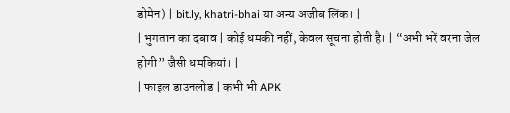डोमेन) | bit.ly, khatri-bhai या अन्य अजीब लिंक। |
| भुगतान का दबाव | कोई धमकी नहीं, केवल सूचना होती है। | “अभी भरें वरना जेल होगी” जैसी धमकियां। |
| फाइल डाउनलोड | कभी भी APK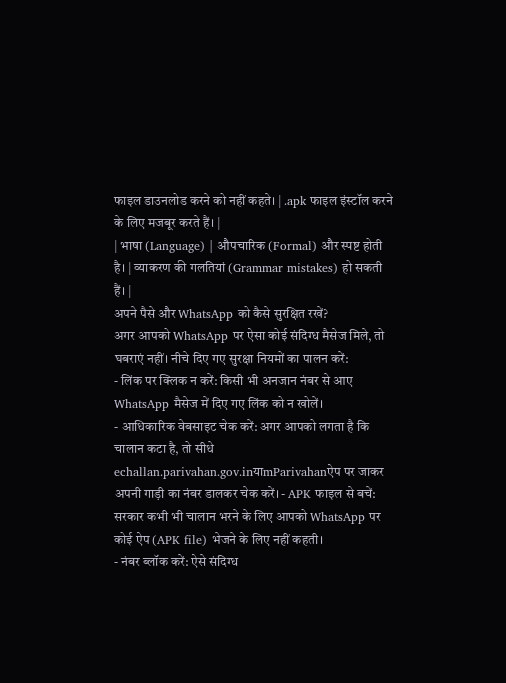फाइल डाउनलोड करने को नहीं कहते। | .apk फाइल इंस्टॉल करने के लिए मजबूर करते हैं। |
| भाषा (Language) | औपचारिक (Formal) और स्पष्ट होती है। | व्याकरण की गलतियां (Grammar mistakes) हो सकती हैं। |
अपने पैसे और WhatsApp को कैसे सुरक्षित रखें?
अगर आपको WhatsApp पर ऐसा कोई संदिग्ध मैसेज मिले, तो घबराएं नहीं। नीचे दिए गए सुरक्षा नियमों का पालन करें:
- लिंक पर क्लिक न करें: किसी भी अनजान नंबर से आए WhatsApp मैसेज में दिए गए लिंक को न खोलें।
- आधिकारिक वेबसाइट चेक करें: अगर आपको लगता है कि चालान कटा है, तो सीधे
echallan.parivahan.gov.inयाmParivahanऐप पर जाकर अपनी गाड़ी का नंबर डालकर चेक करें। - APK फाइल से बचें: सरकार कभी भी चालान भरने के लिए आपको WhatsApp पर कोई ऐप (APK file) भेजने के लिए नहीं कहती।
- नंबर ब्लॉक करें: ऐसे संदिग्ध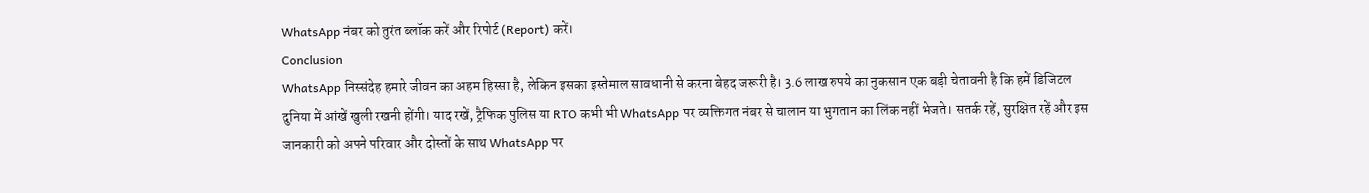WhatsApp नंबर को तुरंत ब्लॉक करें और रिपोर्ट (Report) करें।
Conclusion
WhatsApp निस्संदेह हमारे जीवन का अहम हिस्सा है, लेकिन इसका इस्तेमाल सावधानी से करना बेहद जरूरी है। 3.6 लाख रुपये का नुकसान एक बड़ी चेतावनी है कि हमें डिजिटल दुनिया में आंखें खुली रखनी होंगी। याद रखें, ट्रैफिक पुलिस या RTO कभी भी WhatsApp पर व्यक्तिगत नंबर से चालान या भुगतान का लिंक नहीं भेजते। सतर्क रहें, सुरक्षित रहें और इस जानकारी को अपने परिवार और दोस्तों के साथ WhatsApp पर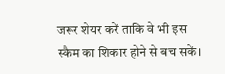जरूर शेयर करें ताकि वे भी इस स्कैम का शिकार होने से बच सकें।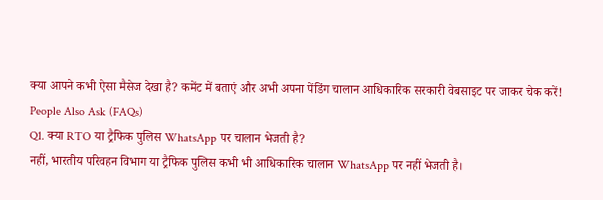क्या आपने कभी ऐसा मैसेज देखा है? कमेंट में बताएं और अभी अपना पेंडिंग चालान आधिकारिक सरकारी वेबसाइट पर जाकर चेक करें!
People Also Ask (FAQs)
Q1. क्या RTO या ट्रैफिक पुलिस WhatsApp पर चालान भेजती है?
नहीं, भारतीय परिवहन विभाग या ट्रैफिक पुलिस कभी भी आधिकारिक चालान WhatsApp पर नहीं भेजती है।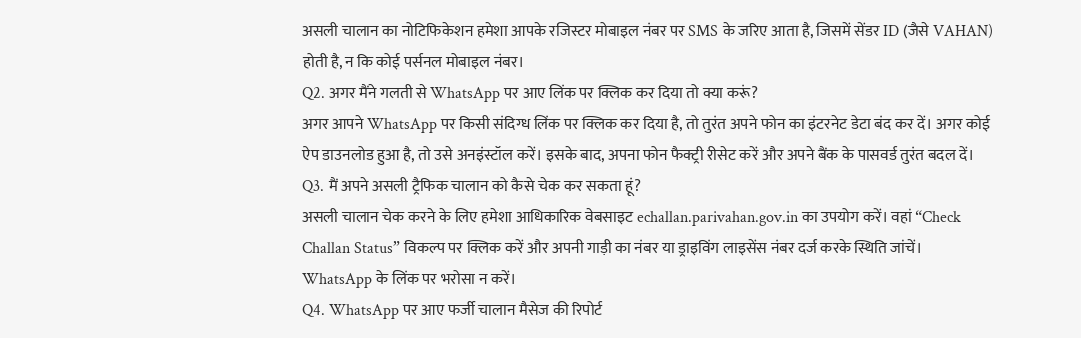असली चालान का नोटिफिकेशन हमेशा आपके रजिस्टर मोबाइल नंबर पर SMS के जरिए आता है, जिसमें सेंडर ID (जैसे VAHAN) होती है, न कि कोई पर्सनल मोबाइल नंबर।
Q2. अगर मैंने गलती से WhatsApp पर आए लिंक पर क्लिक कर दिया तो क्या करूं?
अगर आपने WhatsApp पर किसी संदिग्ध लिंक पर क्लिक कर दिया है, तो तुरंत अपने फोन का इंटरनेट डेटा बंद कर दें। अगर कोई ऐप डाउनलोड हुआ है, तो उसे अनइंस्टॉल करें। इसके बाद, अपना फोन फैक्ट्री रीसेट करें और अपने बैंक के पासवर्ड तुरंत बदल दें।
Q3. मैं अपने असली ट्रैफिक चालान को कैसे चेक कर सकता हूं?
असली चालान चेक करने के लिए हमेशा आधिकारिक वेबसाइट echallan.parivahan.gov.in का उपयोग करें। वहां “Check Challan Status” विकल्प पर क्लिक करें और अपनी गाड़ी का नंबर या ड्राइविंग लाइसेंस नंबर दर्ज करके स्थिति जांचें। WhatsApp के लिंक पर भरोसा न करें।
Q4. WhatsApp पर आए फर्जी चालान मैसेज की रिपोर्ट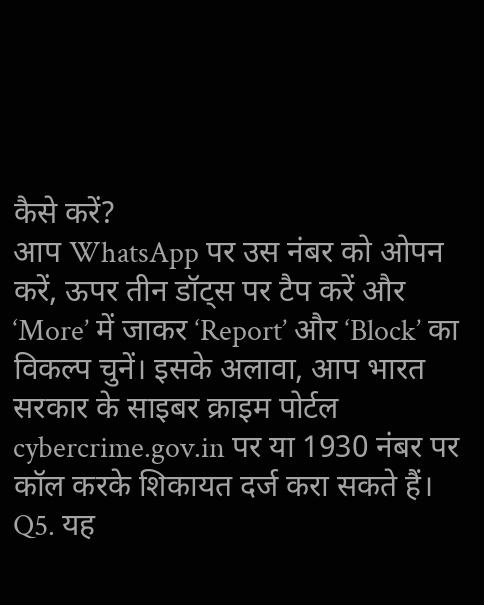कैसे करें?
आप WhatsApp पर उस नंबर को ओपन करें, ऊपर तीन डॉट्स पर टैप करें और ‘More’ में जाकर ‘Report’ और ‘Block’ का विकल्प चुनें। इसके अलावा, आप भारत सरकार के साइबर क्राइम पोर्टल cybercrime.gov.in पर या 1930 नंबर पर कॉल करके शिकायत दर्ज करा सकते हैं।
Q5. यह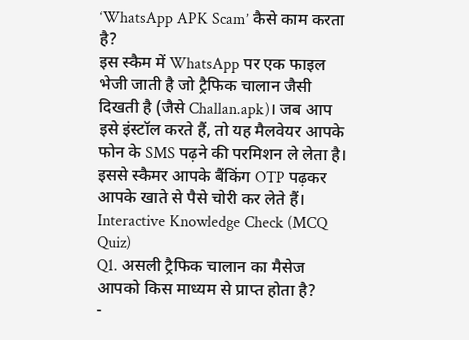‘WhatsApp APK Scam’ कैसे काम करता है?
इस स्कैम में WhatsApp पर एक फाइल भेजी जाती है जो ट्रैफिक चालान जैसी दिखती है (जैसे Challan.apk)। जब आप इसे इंस्टॉल करते हैं, तो यह मैलवेयर आपके फोन के SMS पढ़ने की परमिशन ले लेता है। इससे स्कैमर आपके बैंकिंग OTP पढ़कर आपके खाते से पैसे चोरी कर लेते हैं।
Interactive Knowledge Check (MCQ Quiz)
Q1. असली ट्रैफिक चालान का मैसेज आपको किस माध्यम से प्राप्त होता है?
-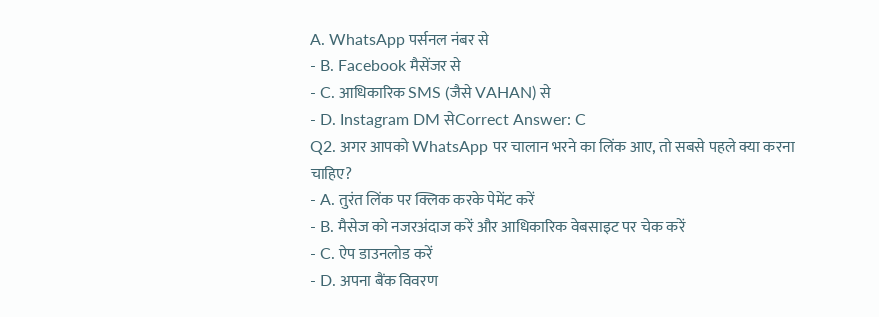A. WhatsApp पर्सनल नंबर से
- B. Facebook मैसेंजर से
- C. आधिकारिक SMS (जैसे VAHAN) से
- D. Instagram DM सेCorrect Answer: C
Q2. अगर आपको WhatsApp पर चालान भरने का लिंक आए, तो सबसे पहले क्या करना चाहिए?
- A. तुरंत लिंक पर क्लिक करके पेमेंट करें
- B. मैसेज को नजरअंदाज करें और आधिकारिक वेबसाइट पर चेक करें
- C. ऐप डाउनलोड करें
- D. अपना बैंक विवरण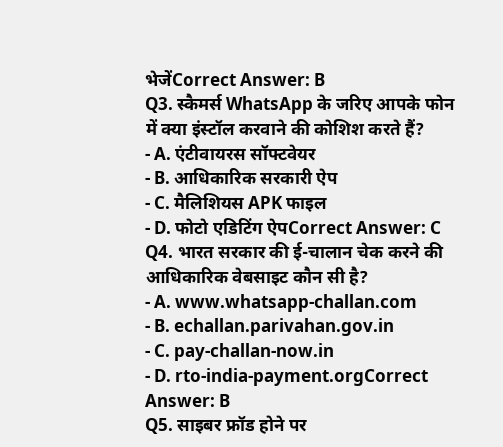भेजेंCorrect Answer: B
Q3. स्कैमर्स WhatsApp के जरिए आपके फोन में क्या इंस्टॉल करवाने की कोशिश करते हैं?
- A. एंटीवायरस सॉफ्टवेयर
- B. आधिकारिक सरकारी ऐप
- C. मैलिशियस APK फाइल
- D. फोटो एडिटिंग ऐपCorrect Answer: C
Q4. भारत सरकार की ई-चालान चेक करने की आधिकारिक वेबसाइट कौन सी है?
- A. www.whatsapp-challan.com
- B. echallan.parivahan.gov.in
- C. pay-challan-now.in
- D. rto-india-payment.orgCorrect Answer: B
Q5. साइबर फ्रॉड होने पर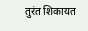तुरंत शिकायत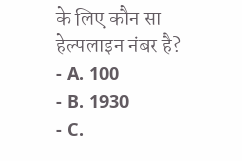के लिए कौन सा हेल्पलाइन नंबर है?
- A. 100
- B. 1930
- C.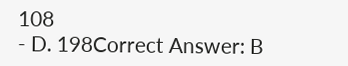108
- D. 198Correct Answer: B